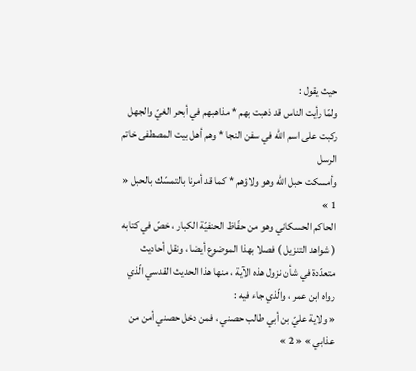حيث يقول :
ولمّا رأيت الناس قد ذهبت بهم * مذاهبهم في أبحر الغيّ والجهل
ركبت على اسم اللّه في سفن النجا * وهم أهل بيت المصطفى خاتم الرسل
وأمسكت حبل اللّه وهو ولاؤهم * كما قد أمرنا بالتمسّك بالحبل « 1 »
الحاكم الحسكاني وهو من حفّاظ الحنفيّة الكبار ، خصّ في كتابه ( شواهد التنزيل ) فصلا بهذا الموضوع أيضا ، ونقل أحاديث متعدّدة في شأن نزول هذه الآية ، منها هذا الحديث القدسي الّذي رواه ابن عمر ، والّذي جاء فيه :
« ولاية عليّ بن أبي طالب حصني ، فمن دخل حصني أمن من عذابي » « 2 »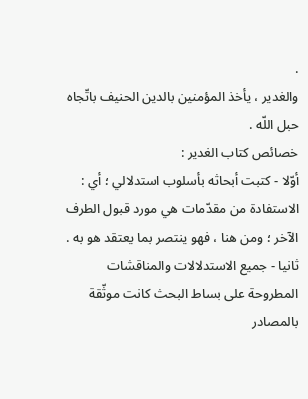.
والغدير ، يأخذ المؤمنين بالدين الحنيف باتّجاه حبل اللّه .
خصائص كتاب الغدير :
أوّلا - كتبت أبحاثه بأسلوب استدلالي ؛ أي : الاستفادة من مقدّمات هي مورد قبول الطرف الآخر ؛ ومن هنا ، فهو ينتصر بما يعتقد هو به .
ثانيا - جميع الاستدلالات والمناقشات المطروحة على بساط البحث كانت موثّقة بالمصادر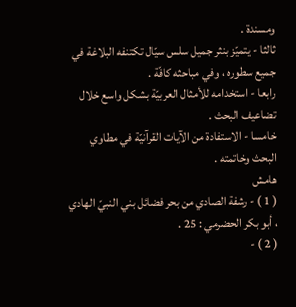ومسندة .
ثالثا - يتميّز بنثر جميل سلس سيّال تكتنفه البلاغة في جميع سطوره ، وفي مباحثه كافّة .
رابعا - استخدامه للأمثال العربيّة بشكل واسع خلال تضاعيف البحث .
خامسا - الاستفادة من الآيات القرآنيّة في مطاوي البحث وخاتمته .
هامش
( 1 ) - رشفة الصادي من بحر فضائل بني النبيّ الهادي ، أبو بكر الحضرمي : 25 .
( 2 ) -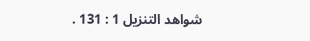شواهد التنزيل 1 : 131 .